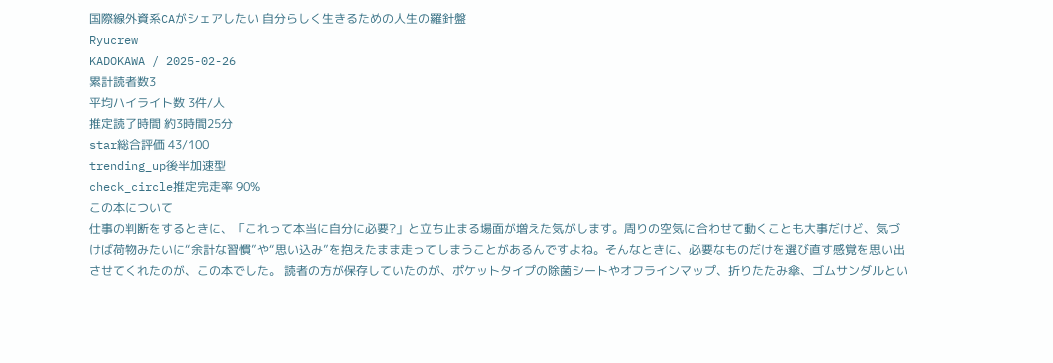国際線外資系CAがシェアしたい 自分らしく生きるための人生の羅針盤
Ryucrew
KADOKAWA / 2025-02-26
累計読者数3
平均ハイライト数 3件/人
推定読了時間 約3時間25分
star総合評価 43/100
trending_up後半加速型
check_circle推定完走率 90%
この本について
仕事の判断をするときに、「これって本当に自分に必要?」と立ち止まる場面が増えた気がします。周りの空気に合わせて動くことも大事だけど、気づけば荷物みたいに“余計な習慣”や“思い込み”を抱えたまま走ってしまうことがあるんですよね。そんなときに、必要なものだけを選び直す感覚を思い出させてくれたのが、この本でした。 読者の方が保存していたのが、ポケットタイプの除菌シートやオフラインマップ、折りたたみ傘、ゴムサンダルとい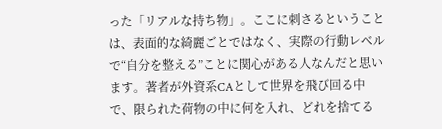った「リアルな持ち物」。ここに刺さるということは、表面的な綺麗ごとではなく、実際の行動レベルで“自分を整える”ことに関心がある人なんだと思います。著者が外資系CAとして世界を飛び回る中で、限られた荷物の中に何を入れ、どれを捨てる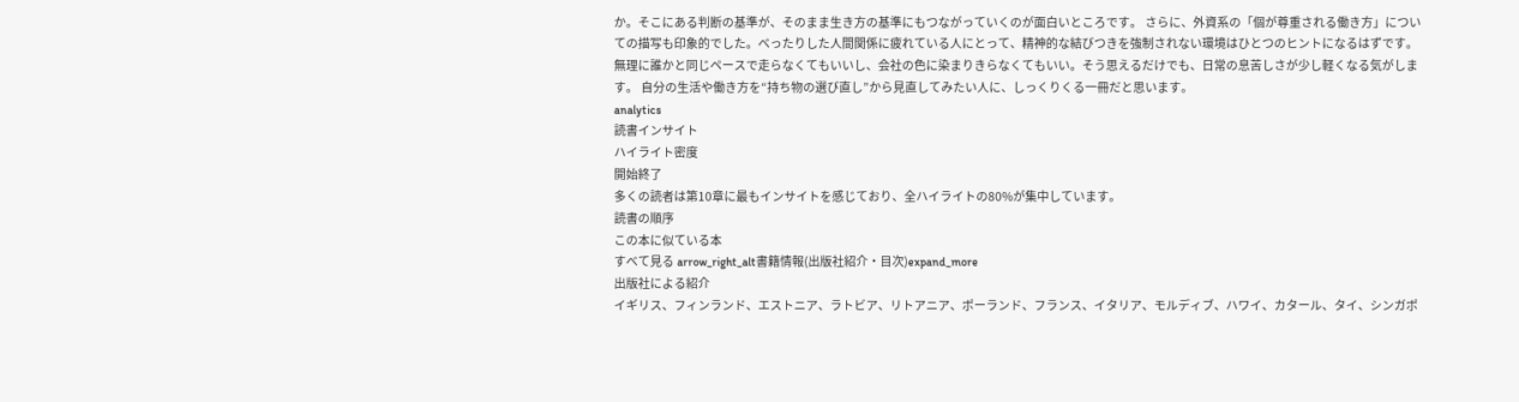か。そこにある判断の基準が、そのまま生き方の基準にもつながっていくのが面白いところです。 さらに、外資系の「個が尊重される働き方」についての描写も印象的でした。べったりした人間関係に疲れている人にとって、精神的な結びつきを強制されない環境はひとつのヒントになるはずです。無理に誰かと同じペースで走らなくてもいいし、会社の色に染まりきらなくてもいい。そう思えるだけでも、日常の息苦しさが少し軽くなる気がします。 自分の生活や働き方を“持ち物の選び直し”から見直してみたい人に、しっくりくる一冊だと思います。
analytics
読書インサイト
ハイライト密度
開始終了
多くの読者は第10章に最もインサイトを感じており、全ハイライトの80%が集中しています。
読書の順序
この本に似ている本
すべて見る arrow_right_alt書籍情報(出版社紹介・目次)expand_more
出版社による紹介
イギリス、フィンランド、エストニア、ラトビア、リトアニア、ポーランド、フランス、イタリア、モルディブ、ハワイ、カタール、タイ、シンガポ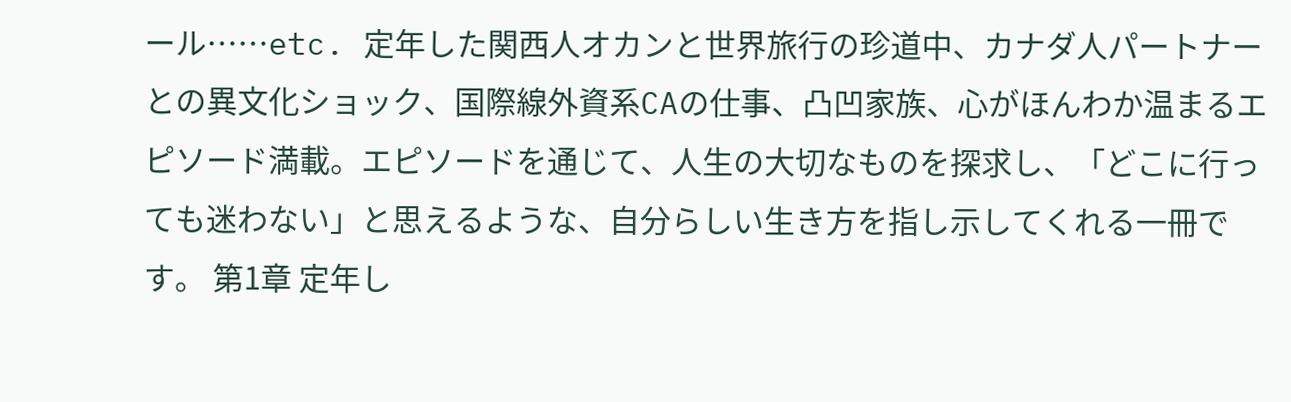ール……etc. 定年した関西人オカンと世界旅行の珍道中、カナダ人パートナーとの異文化ショック、国際線外資系CAの仕事、凸凹家族、心がほんわか温まるエピソード満載。エピソードを通じて、人生の大切なものを探求し、「どこに行っても迷わない」と思えるような、自分らしい生き方を指し示してくれる一冊です。 第1章 定年し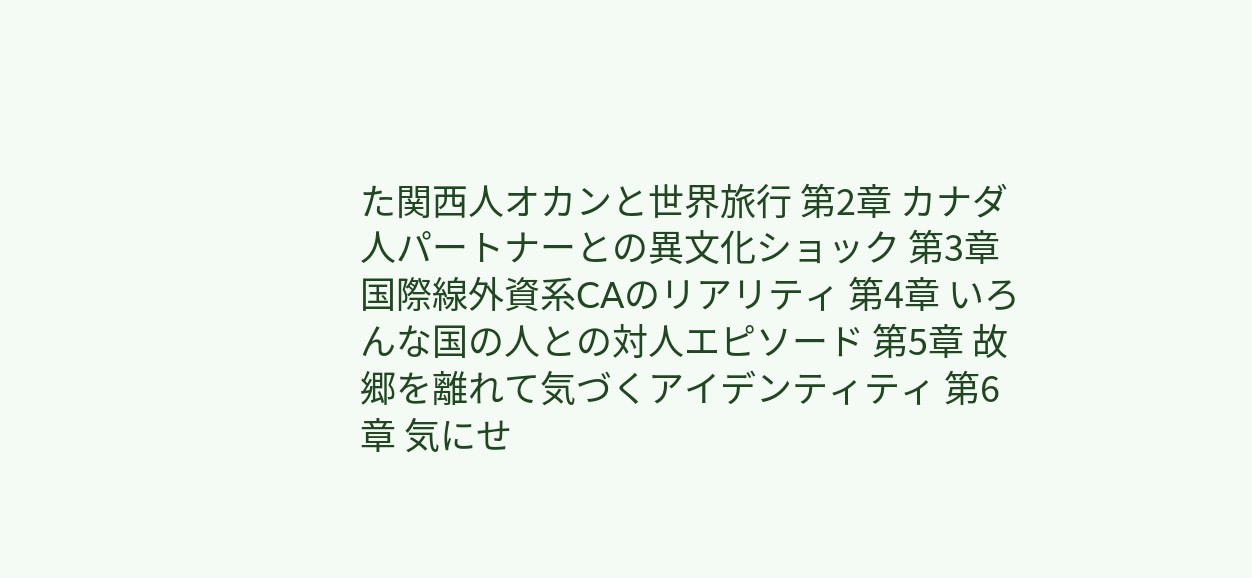た関西人オカンと世界旅行 第2章 カナダ人パートナーとの異文化ショック 第3章 国際線外資系CAのリアリティ 第4章 いろんな国の人との対人エピソード 第5章 故郷を離れて気づくアイデンティティ 第6章 気にせ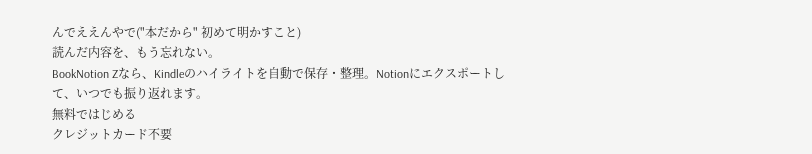んでええんやで("本だから" 初めて明かすこと)
読んだ内容を、もう忘れない。
BookNotion Zなら、Kindleのハイライトを自動で保存・整理。Notionにエクスポートして、いつでも振り返れます。
無料ではじめる
クレジットカード不要